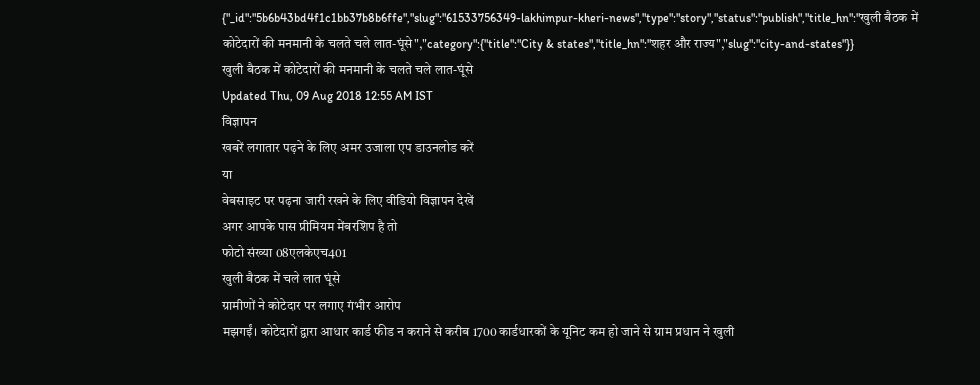{"_id":"5b6b43bd4f1c1bb37b8b6ffe","slug":"61533756349-lakhimpur-kheri-news","type":"story","status":"publish","title_hn":"खुली बैठक में कोटेदारों की मनमानी के चलते चले लात-घूंसे","category":{"title":"City & states","title_hn":"शहर और राज्य","slug":"city-and-states"}}
खुली बैठक में कोटेदारों की मनमानी के चलते चले लात-घूंसे
Updated Thu, 09 Aug 2018 12:55 AM IST
विज्ञापन
खबरें लगातार पढ़ने के लिए अमर उजाला एप डाउनलोड करें
या
वेबसाइट पर पढ़ना जारी रखने के लिए वीडियो विज्ञापन देखें
अगर आपके पास प्रीमियम मेंबरशिप है तो
फोटो संख्या 08एलकेएच401
खुली बैठक में चले लात घूंसे
ग्रामीणों ने कोटेदार पर लगाए गंभीर आरोप
मझगईं। कोटेदारों द्वारा आधार कार्ड फीड न कराने से करीब 1700 कार्डधारकों के यूनिट कम हो जाने से ग्राम प्रधान ने खुली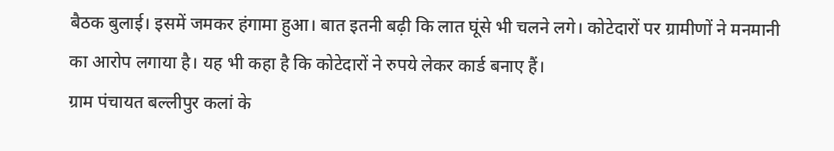बैठक बुलाई। इसमें जमकर हंगामा हुआ। बात इतनी बढ़ी कि लात घूंसे भी चलने लगे। कोटेदारों पर ग्रामीणों ने मनमानी का आरोप लगाया है। यह भी कहा है कि कोटेदारों ने रुपये लेकर कार्ड बनाए हैं।
ग्राम पंचायत बल्लीपुर कलां के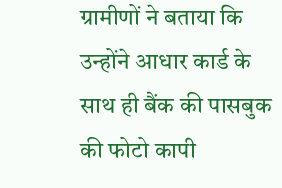ग्रामीणों ने बताया कि उन्होंने आधार कार्ड के साथ ही बैंक की पासबुक की फोटो कापी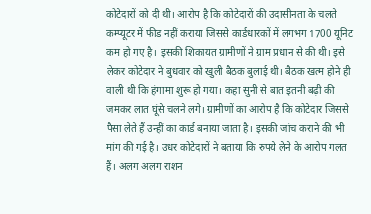कोटेदारों को दी थी। आरोप है कि कोटेदारों की उदासीनता के चलते कम्प्यूटर में फीड नहीं कराया जिससे कार्डधारकों में लगभग 1700 यूनिट कम हो गए है। इसकी शिकायत ग्रामीणों ने ग्राम प्रधान से की थी। इसे लेकर कोटेदार ने बुधवार को खुली बैठक बुलाई थी। बैठक खत्म होने ही वाली थी कि हंगामा शुरू हो गया। कहा सुनी से बात इतनी बढ़ी की जमकर लात घूंसे चलने लगे। ग्रामीणों का आरोप है कि कोटेदार जिससे पैसा लेते हैं उन्हीं का कार्ड बनाया जाता है। इसकी जांच कराने की भी मांग की गई है। उधर कोटेदारों ने बताया कि रुपये लेने के आरोप गलत हैं। अलग अलग राशन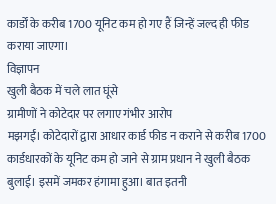कार्डों के करीब 1700 यूनिट कम हो गए हैं जिन्हें जल्द ही फीड कराया जाएगा।
विज्ञापन
खुली बैठक में चले लात घूंसे
ग्रामीणों ने कोटेदार पर लगाए गंभीर आरोप
मझगईं। कोटेदारों द्वारा आधार कार्ड फीड न कराने से करीब 1700 कार्डधारकों के यूनिट कम हो जाने से ग्राम प्रधान ने खुली बैठक बुलाई। इसमें जमकर हंगामा हुआ। बात इतनी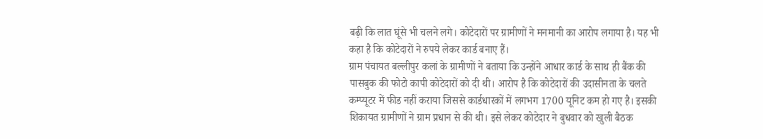बढ़ी कि लात घूंसे भी चलने लगे। कोटेदारों पर ग्रामीणों ने मनमानी का आरोप लगाया है। यह भी कहा है कि कोटेदारों ने रुपये लेकर कार्ड बनाए हैं।
ग्राम पंचायत बल्लीपुर कलां के ग्रामीणों ने बताया कि उन्होंने आधार कार्ड के साथ ही बैंक की पासबुक की फोटो कापी कोटेदारों को दी थी। आरोप है कि कोटेदारों की उदासीनता के चलते कम्प्यूटर में फीड नहीं कराया जिससे कार्डधारकों में लगभग 1700 यूनिट कम हो गए है। इसकी शिकायत ग्रामीणों ने ग्राम प्रधान से की थी। इसे लेकर कोटेदार ने बुधवार को खुली बैठक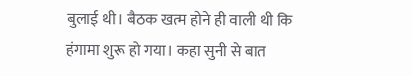बुलाई थी। बैठक खत्म होने ही वाली थी कि हंगामा शुरू हो गया। कहा सुनी से बात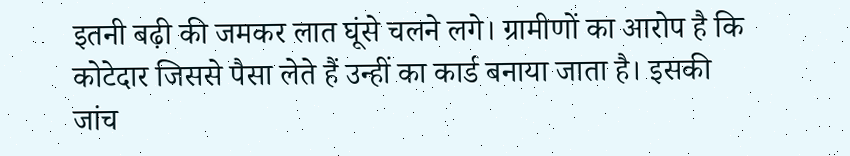इतनी बढ़ी की जमकर लात घूंसे चलने लगे। ग्रामीणों का आरोप है कि कोटेदार जिससे पैसा लेते हैं उन्हीं का कार्ड बनाया जाता है। इसकी जांच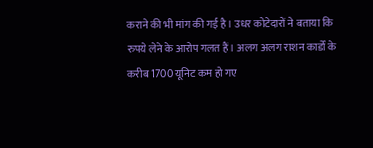कराने की भी मांग की गई है। उधर कोटेदारों ने बताया कि रुपये लेने के आरोप गलत हैं। अलग अलग राशन कार्डों के करीब 1700 यूनिट कम हो गए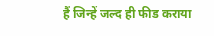हैं जिन्हें जल्द ही फीड कराया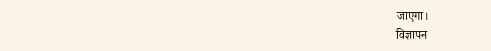जाएगा।
विज्ञापन